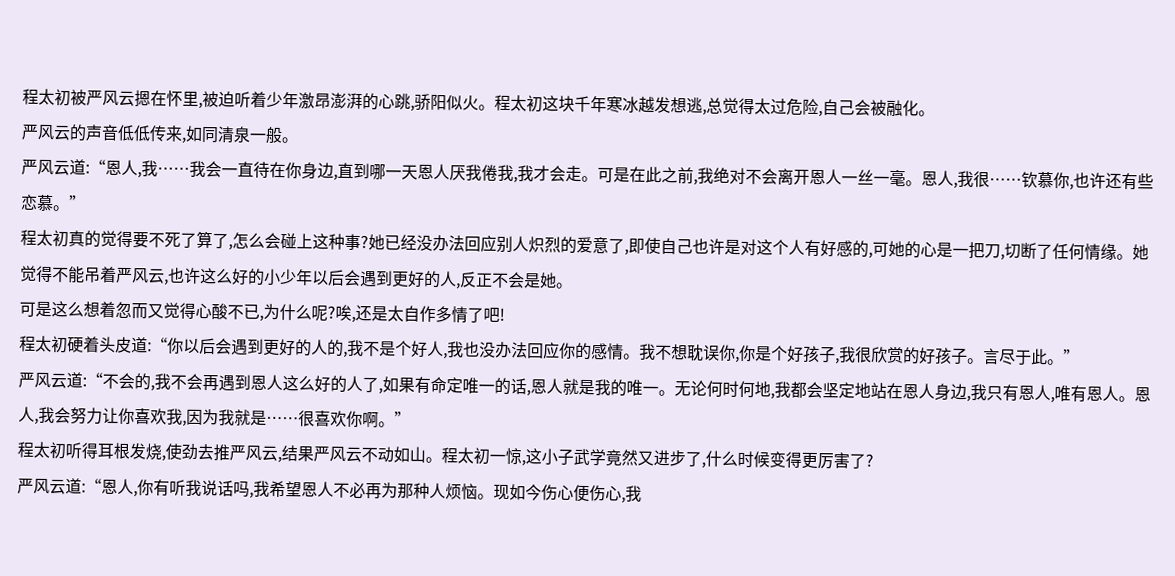程太初被严风云摁在怀里,被迫听着少年激昂澎湃的心跳,骄阳似火。程太初这块千年寒冰越发想逃,总觉得太过危险,自己会被融化。
严风云的声音低低传来,如同清泉一般。
严风云道:“恩人,我……我会一直待在你身边,直到哪一天恩人厌我倦我,我才会走。可是在此之前,我绝对不会离开恩人一丝一毫。恩人,我很……钦慕你,也许还有些恋慕。”
程太初真的觉得要不死了算了,怎么会碰上这种事?她已经没办法回应别人炽烈的爱意了,即使自己也许是对这个人有好感的,可她的心是一把刀,切断了任何情缘。她觉得不能吊着严风云,也许这么好的小少年以后会遇到更好的人,反正不会是她。
可是这么想着忽而又觉得心酸不已,为什么呢?唉,还是太自作多情了吧!
程太初硬着头皮道:“你以后会遇到更好的人的,我不是个好人,我也没办法回应你的感情。我不想耽误你,你是个好孩子,我很欣赏的好孩子。言尽于此。”
严风云道:“不会的,我不会再遇到恩人这么好的人了,如果有命定唯一的话,恩人就是我的唯一。无论何时何地,我都会坚定地站在恩人身边,我只有恩人,唯有恩人。恩人,我会努力让你喜欢我,因为我就是……很喜欢你啊。”
程太初听得耳根发烧,使劲去推严风云,结果严风云不动如山。程太初一惊,这小子武学竟然又进步了,什么时候变得更厉害了?
严风云道:“恩人,你有听我说话吗,我希望恩人不必再为那种人烦恼。现如今伤心便伤心,我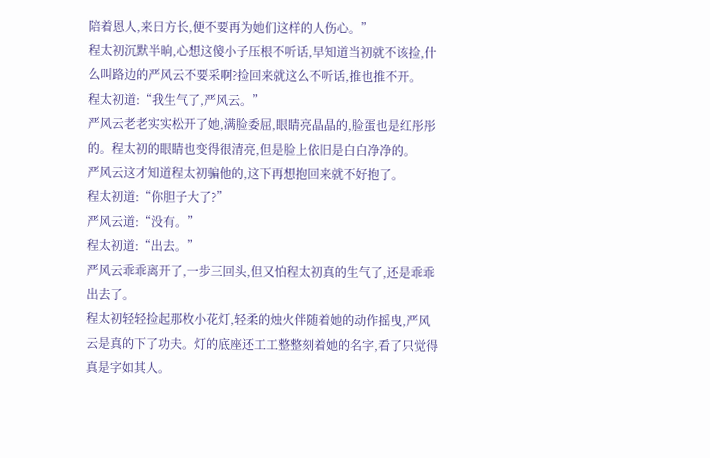陪着恩人,来日方长,便不要再为她们这样的人伤心。”
程太初沉默半晌,心想这傻小子压根不听话,早知道当初就不该捡,什么叫路边的严风云不要采啊?捡回来就这么不听话,推也推不开。
程太初道:“我生气了,严风云。”
严风云老老实实松开了她,满脸委屈,眼睛亮晶晶的,脸蛋也是红彤彤的。程太初的眼睛也变得很清亮,但是脸上依旧是白白净净的。
严风云这才知道程太初骗他的,这下再想抱回来就不好抱了。
程太初道:“你胆子大了?”
严风云道:“没有。”
程太初道:“出去。”
严风云乖乖离开了,一步三回头,但又怕程太初真的生气了,还是乖乖出去了。
程太初轻轻捡起那枚小花灯,轻柔的烛火伴随着她的动作摇曳,严风云是真的下了功夫。灯的底座还工工整整刻着她的名字,看了只觉得真是字如其人。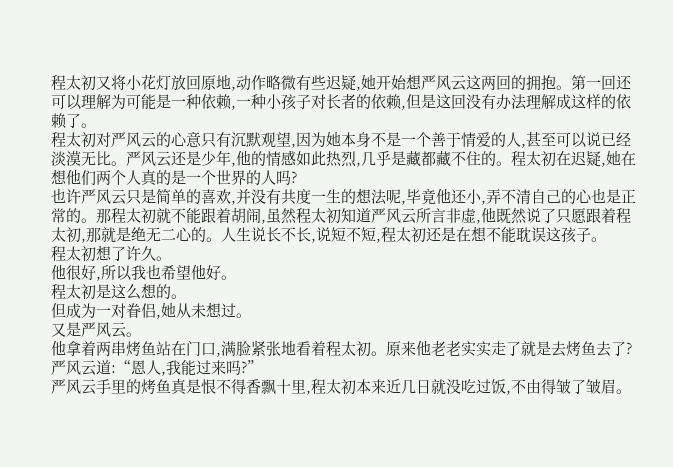程太初又将小花灯放回原地,动作略微有些迟疑,她开始想严风云这两回的拥抱。第一回还可以理解为可能是一种依赖,一种小孩子对长者的依赖,但是这回没有办法理解成这样的依赖了。
程太初对严风云的心意只有沉默观望,因为她本身不是一个善于情爱的人,甚至可以说已经淡漠无比。严风云还是少年,他的情感如此热烈,几乎是藏都藏不住的。程太初在迟疑,她在想他们两个人真的是一个世界的人吗?
也许严风云只是简单的喜欢,并没有共度一生的想法呢,毕竟他还小,弄不清自己的心也是正常的。那程太初就不能跟着胡闹,虽然程太初知道严风云所言非虚,他既然说了只愿跟着程太初,那就是绝无二心的。人生说长不长,说短不短,程太初还是在想不能耽误这孩子。
程太初想了许久。
他很好,所以我也希望他好。
程太初是这么想的。
但成为一对眷侣,她从未想过。
又是严风云。
他拿着两串烤鱼站在门口,满脸紧张地看着程太初。原来他老老实实走了就是去烤鱼去了?
严风云道:“恩人,我能过来吗?”
严风云手里的烤鱼真是恨不得香飘十里,程太初本来近几日就没吃过饭,不由得皱了皱眉。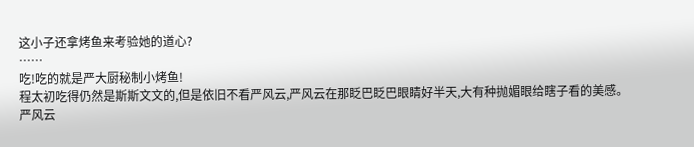这小子还拿烤鱼来考验她的道心?
……
吃!吃的就是严大厨秘制小烤鱼!
程太初吃得仍然是斯斯文文的,但是依旧不看严风云,严风云在那眨巴眨巴眼睛好半天,大有种抛媚眼给瞎子看的美感。
严风云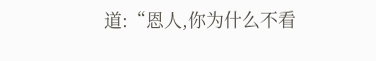道:“恩人,你为什么不看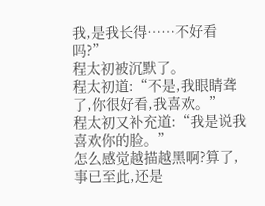我,是我长得……不好看吗?”
程太初被沉默了。
程太初道:“不是,我眼睛聋了,你很好看,我喜欢。”
程太初又补充道:“我是说我喜欢你的脸。”
怎么感觉越描越黑啊?算了,事已至此,还是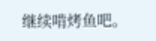继续啃烤鱼吧。